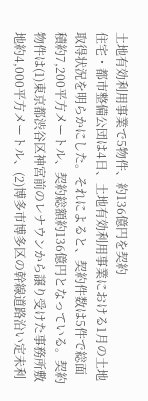土地有効利用事業で5物件、約136億円を契約
住宅・都市整備公団は4日、土地有効利用事業における1月の土地取得状況を明らかにした。それによると、契約件数は5件で総面積約7,200平方メートル、契約総額約136億円となっている。契約物件は(1)東京都渋谷区神宮前のレナウンから譲り受けた事務所敷地約4,000平方メートル、(2)博多市博多区の幹線道路沿い定未利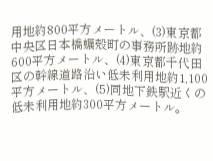用地約800平方メートル、(3)東京都中央区日本橋蠣殻町の事務所跡地約600平方メートル、(4)東京都千代田区の幹線道路沿い低未利用地約1,100平方メートル、(5)同地下鉄駅近くの低未利用地約300平方メートル。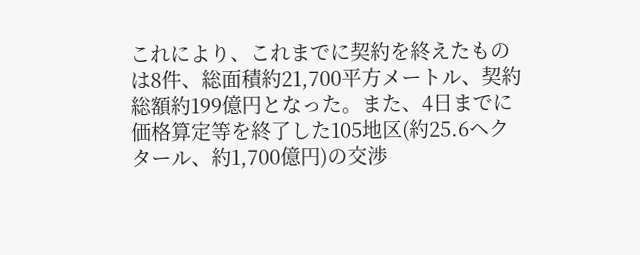これにより、これまでに契約を終えたものは8件、総面積約21,700平方メートル、契約総額約199億円となった。また、4日までに価格算定等を終了した105地区(約25.6ヘクタール、約1,700億円)の交渉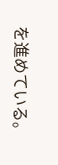を進めている。